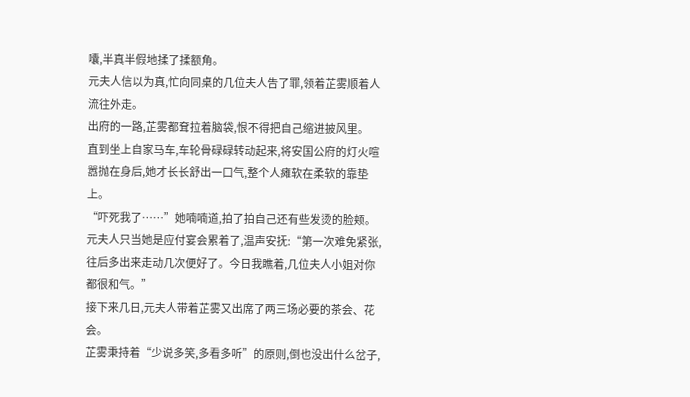囔,半真半假地揉了揉额角。
元夫人信以为真,忙向同桌的几位夫人告了罪,领着芷雾顺着人流往外走。
出府的一路,芷雾都耷拉着脑袋,恨不得把自己缩进披风里。
直到坐上自家马车,车轮骨碌碌转动起来,将安国公府的灯火喧嚣抛在身后,她才长长舒出一口气,整个人瘫软在柔软的靠垫上。
“吓死我了……”她喃喃道,拍了拍自己还有些发烫的脸颊。
元夫人只当她是应付宴会累着了,温声安抚:“第一次难免紧张,往后多出来走动几次便好了。今日我瞧着,几位夫人小姐对你都很和气。”
接下来几日,元夫人带着芷雾又出席了两三场必要的茶会、花会。
芷雾秉持着“少说多笑,多看多听”的原则,倒也没出什么岔子,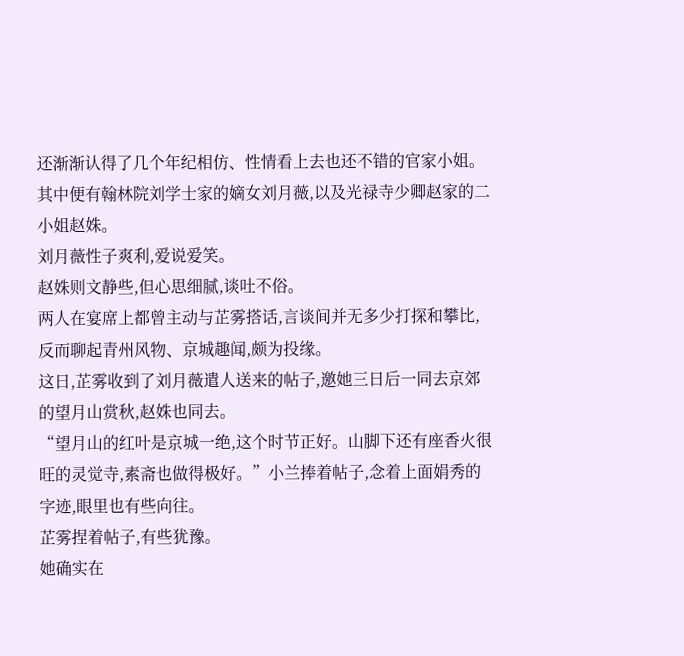还渐渐认得了几个年纪相仿、性情看上去也还不错的官家小姐。
其中便有翰林院刘学士家的嫡女刘月薇,以及光禄寺少卿赵家的二小姐赵姝。
刘月薇性子爽利,爱说爱笑。
赵姝则文静些,但心思细腻,谈吐不俗。
两人在宴席上都曾主动与芷雾搭话,言谈间并无多少打探和攀比,反而聊起青州风物、京城趣闻,颇为投缘。
这日,芷雾收到了刘月薇遣人送来的帖子,邀她三日后一同去京郊的望月山赏秋,赵姝也同去。
“望月山的红叶是京城一绝,这个时节正好。山脚下还有座香火很旺的灵觉寺,素斋也做得极好。”小兰捧着帖子,念着上面娟秀的字迹,眼里也有些向往。
芷雾捏着帖子,有些犹豫。
她确实在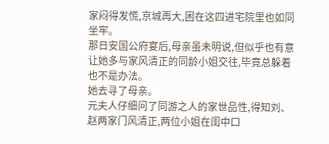家闷得发慌,京城再大,困在这四进宅院里也如同坐牢。
那日安国公府宴后,母亲虽未明说,但似乎也有意让她多与家风清正的同龄小姐交往,毕竟总躲着也不是办法。
她去寻了母亲。
元夫人仔细问了同游之人的家世品性,得知刘、赵两家门风清正,两位小姐在闺中口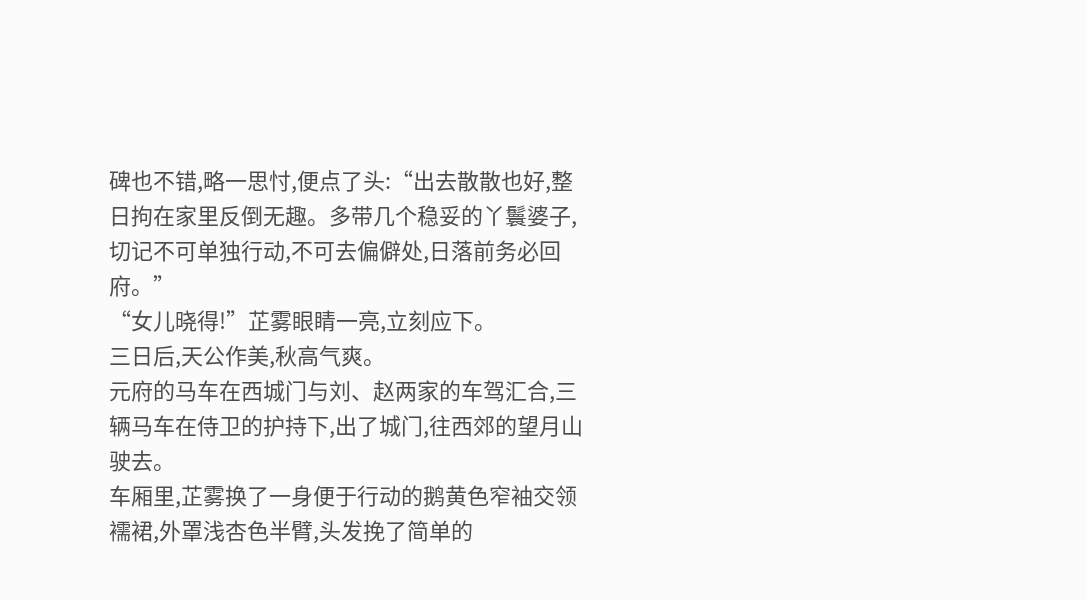碑也不错,略一思忖,便点了头:“出去散散也好,整日拘在家里反倒无趣。多带几个稳妥的丫鬟婆子,切记不可单独行动,不可去偏僻处,日落前务必回府。”
“女儿晓得!”芷雾眼睛一亮,立刻应下。
三日后,天公作美,秋高气爽。
元府的马车在西城门与刘、赵两家的车驾汇合,三辆马车在侍卫的护持下,出了城门,往西郊的望月山驶去。
车厢里,芷雾换了一身便于行动的鹅黄色窄袖交领襦裙,外罩浅杏色半臂,头发挽了简单的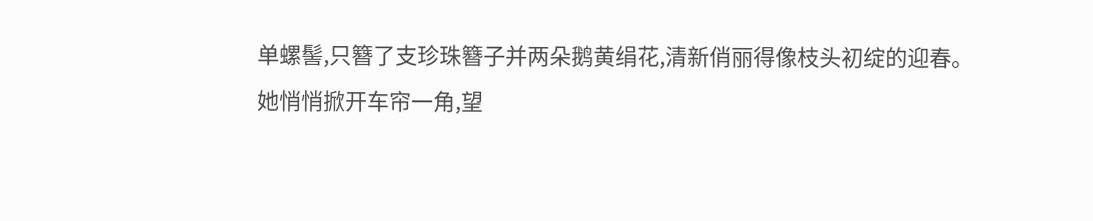单螺髻,只簪了支珍珠簪子并两朵鹅黄绢花,清新俏丽得像枝头初绽的迎春。
她悄悄掀开车帘一角,望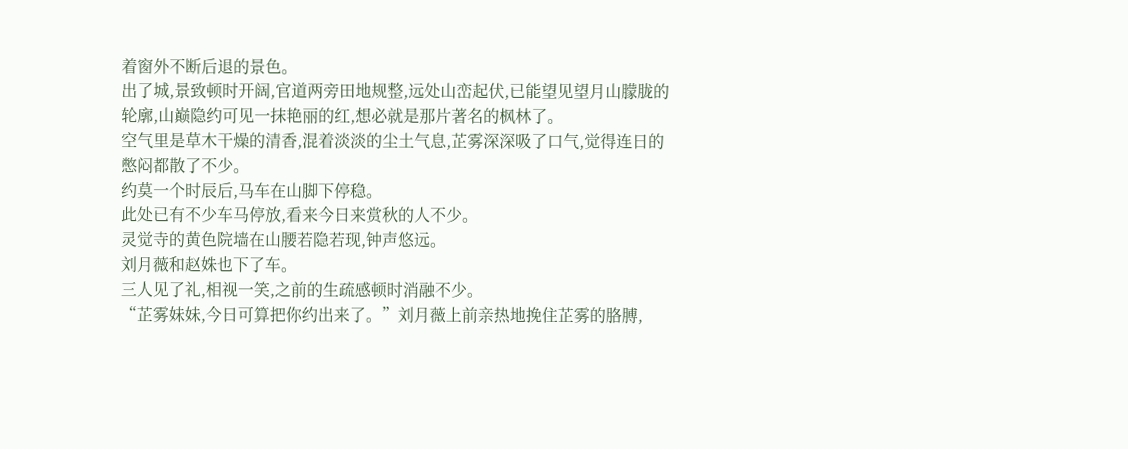着窗外不断后退的景色。
出了城,景致顿时开阔,官道两旁田地规整,远处山峦起伏,已能望见望月山朦胧的轮廓,山巅隐约可见一抹艳丽的红,想必就是那片著名的枫林了。
空气里是草木干燥的清香,混着淡淡的尘土气息,芷雾深深吸了口气,觉得连日的憋闷都散了不少。
约莫一个时辰后,马车在山脚下停稳。
此处已有不少车马停放,看来今日来赏秋的人不少。
灵觉寺的黄色院墙在山腰若隐若现,钟声悠远。
刘月薇和赵姝也下了车。
三人见了礼,相视一笑,之前的生疏感顿时消融不少。
“芷雾妹妹,今日可算把你约出来了。”刘月薇上前亲热地挽住芷雾的胳膊,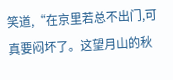笑道,“在京里若总不出门,可真要闷坏了。这望月山的秋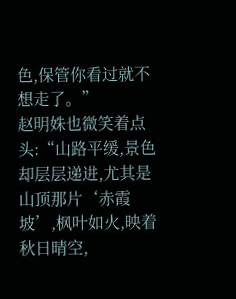色,保管你看过就不想走了。”
赵明姝也微笑着点头:“山路平缓,景色却层层递进,尤其是山顶那片‘赤霞坡’,枫叶如火,映着秋日晴空,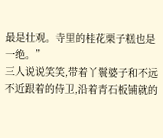最是壮观。寺里的桂花栗子糕也是一绝。”
三人说说笑笑,带着丫鬟婆子和不远不近跟着的侍卫,沿着青石板铺就的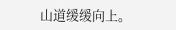山道缓缓向上。